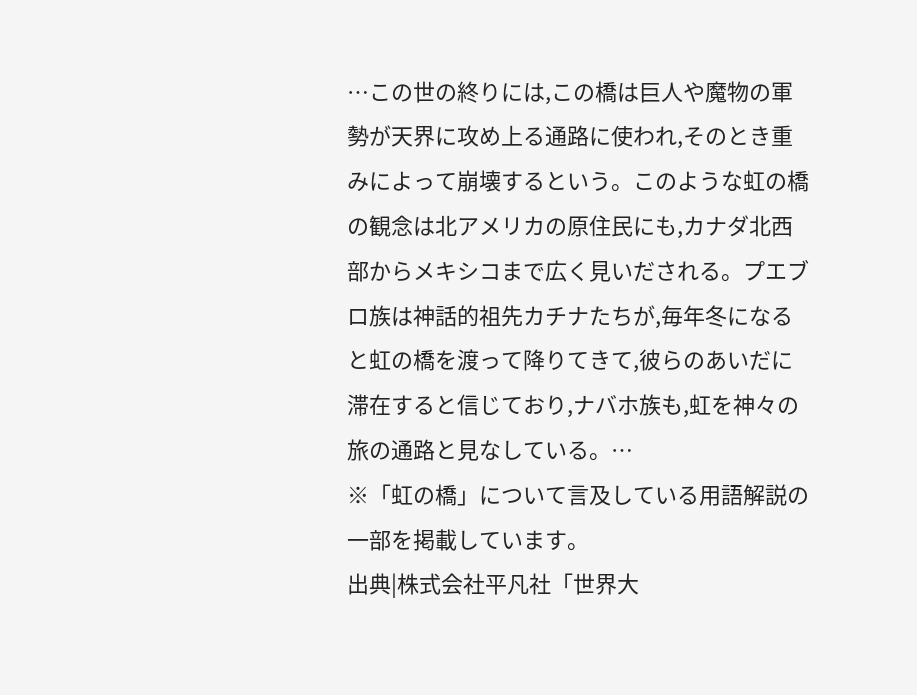…この世の終りには,この橋は巨人や魔物の軍勢が天界に攻め上る通路に使われ,そのとき重みによって崩壊するという。このような虹の橋の観念は北アメリカの原住民にも,カナダ北西部からメキシコまで広く見いだされる。プエブロ族は神話的祖先カチナたちが,毎年冬になると虹の橋を渡って降りてきて,彼らのあいだに滞在すると信じており,ナバホ族も,虹を神々の旅の通路と見なしている。…
※「虹の橋」について言及している用語解説の一部を掲載しています。
出典|株式会社平凡社「世界大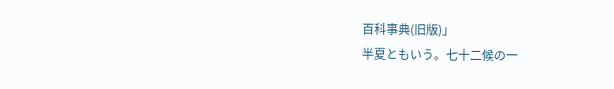百科事典(旧版)」
半夏ともいう。七十二候の一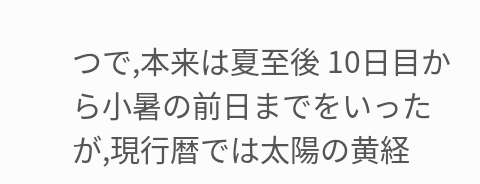つで,本来は夏至後 10日目から小暑の前日までをいったが,現行暦では太陽の黄経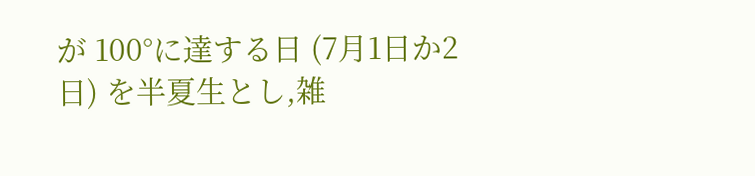が 100°に達する日 (7月1日か2日) を半夏生とし,雑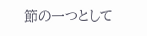節の一つとして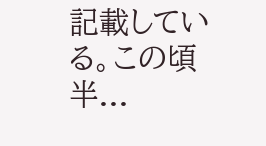記載している。この頃半...